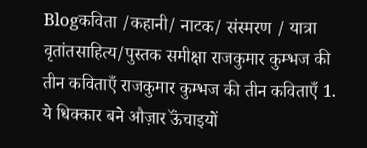Blogकविता /कहानी/ नाटक/ संस्मरण / यात्रा वृतांतसाहित्य/पुस्तक समीक्षा राजकुमार कुम्भज की तीन कविताएँ राजकुमार कुम्भज की तीन कविताएँ 1. ये धिक्कार बने औज़ार ऊॅंचाइयों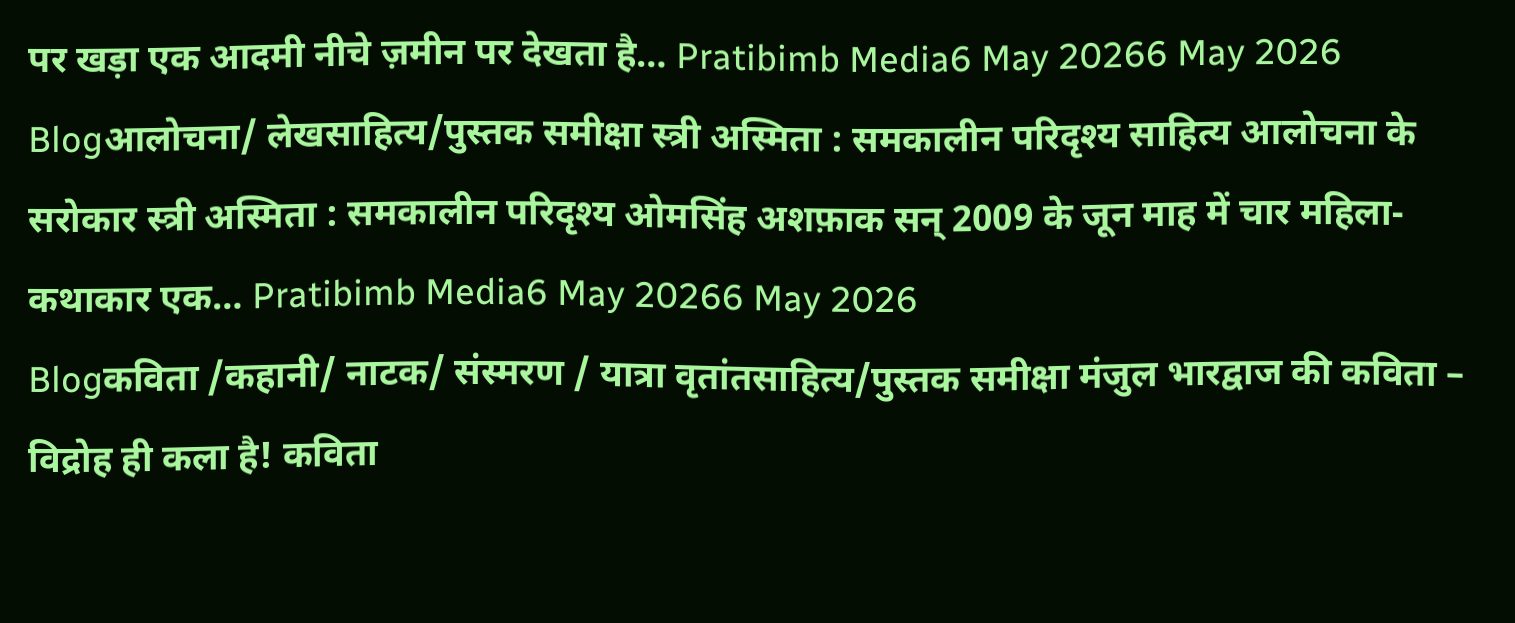पर खड़ा एक आदमी नीचे ज़मीन पर देखता है… Pratibimb Media6 May 20266 May 2026
Blogआलोचना/ लेखसाहित्य/पुस्तक समीक्षा स्त्री अस्मिता : समकालीन परिदृश्य साहित्य आलोचना के सरोकार स्त्री अस्मिता : समकालीन परिदृश्य ओमसिंह अशफ़ाक सन् 2009 के जून माह में चार महिला-कथाकार एक… Pratibimb Media6 May 20266 May 2026
Blogकविता /कहानी/ नाटक/ संस्मरण / यात्रा वृतांतसाहित्य/पुस्तक समीक्षा मंजुल भारद्वाज की कविता – विद्रोह ही कला है! कविता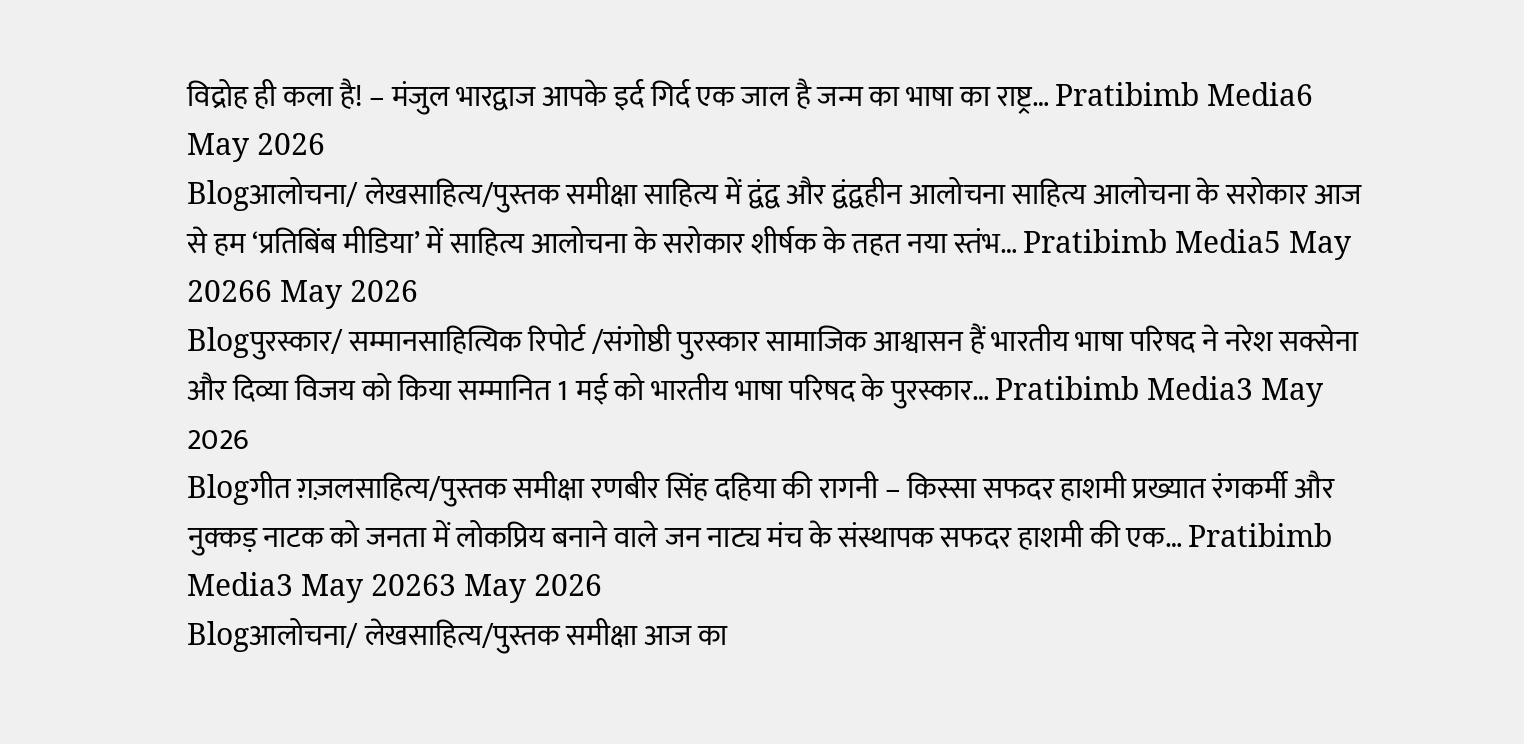विद्रोह ही कला है! – मंजुल भारद्वाज आपके इर्द गिर्द एक जाल है जन्म का भाषा का राष्ट्र… Pratibimb Media6 May 2026
Blogआलोचना/ लेखसाहित्य/पुस्तक समीक्षा साहित्य में द्वंद्व और द्वंद्वहीन आलोचना साहित्य आलोचना के सरोकार आज से हम ‘प्रतिबिंब मीडिया’ में साहित्य आलोचना के सरोकार शीर्षक के तहत नया स्तंभ… Pratibimb Media5 May 20266 May 2026
Blogपुरस्कार/ सम्मानसाहित्यिक रिपोर्ट /संगोष्ठी पुरस्कार सामाजिक आश्वासन हैं भारतीय भाषा परिषद ने नरेश सक्सेना और दिव्या विजय को किया सम्मानित 1 मई को भारतीय भाषा परिषद के पुरस्कार… Pratibimb Media3 May 2026
Blogगीत ग़ज़लसाहित्य/पुस्तक समीक्षा रणबीर सिंह दहिया की रागनी – किस्सा सफदर हाशमी प्रख्यात रंगकर्मी और नुक्कड़ नाटक को जनता में लोकप्रिय बनाने वाले जन नाट्य मंच के संस्थापक सफदर हाशमी की एक… Pratibimb Media3 May 20263 May 2026
Blogआलोचना/ लेखसाहित्य/पुस्तक समीक्षा आज का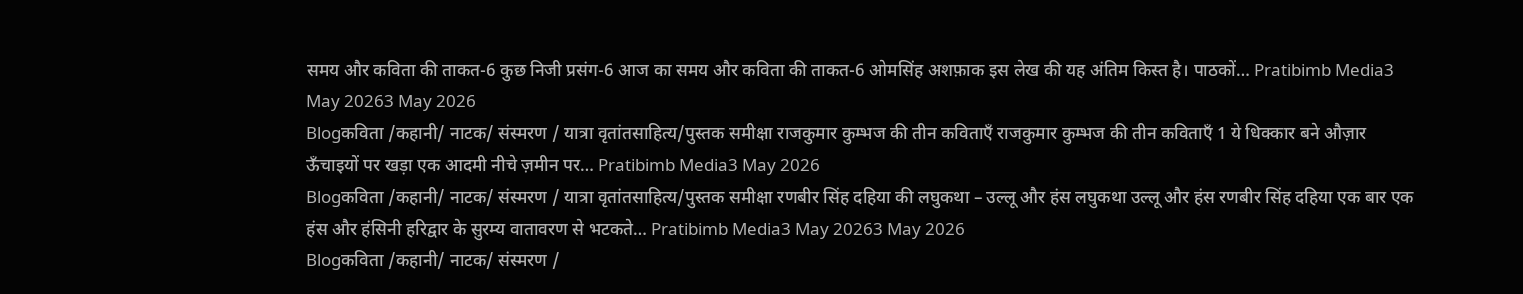समय और कविता की ताकत-6 कुछ निजी प्रसंग-6 आज का समय और कविता की ताकत-6 ओमसिंह अशफ़ाक इस लेख की यह अंतिम किस्त है। पाठकों… Pratibimb Media3 May 20263 May 2026
Blogकविता /कहानी/ नाटक/ संस्मरण / यात्रा वृतांतसाहित्य/पुस्तक समीक्षा राजकुमार कुम्भज की तीन कविताऍं राजकुमार कुम्भज की तीन कविताऍं 1 ये धिक्कार बने औज़ार ऊॅंचाइयों पर खड़ा एक आदमी नीचे ज़मीन पर… Pratibimb Media3 May 2026
Blogकविता /कहानी/ नाटक/ संस्मरण / यात्रा वृतांतसाहित्य/पुस्तक समीक्षा रणबीर सिंह दहिया की लघुकथा – उल्लू और हंस लघुकथा उल्लू और हंस रणबीर सिंह दहिया एक बार एक हंस और हंसिनी हरिद्वार के सुरम्य वातावरण से भटकते… Pratibimb Media3 May 20263 May 2026
Blogकविता /कहानी/ नाटक/ संस्मरण /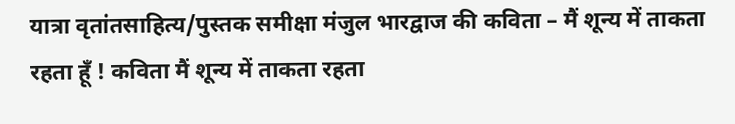यात्रा वृतांतसाहित्य/पुस्तक समीक्षा मंजुल भारद्वाज की कविता – मैं शून्य में ताकता रहता हूँ ! कविता मैं शून्य में ताकता रहता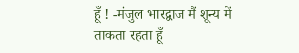हूँ ! -मंजुल भारद्वाज मैं शून्य में ताकता रहता हूँ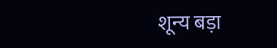शून्य बड़ा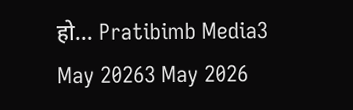हो… Pratibimb Media3 May 20263 May 2026